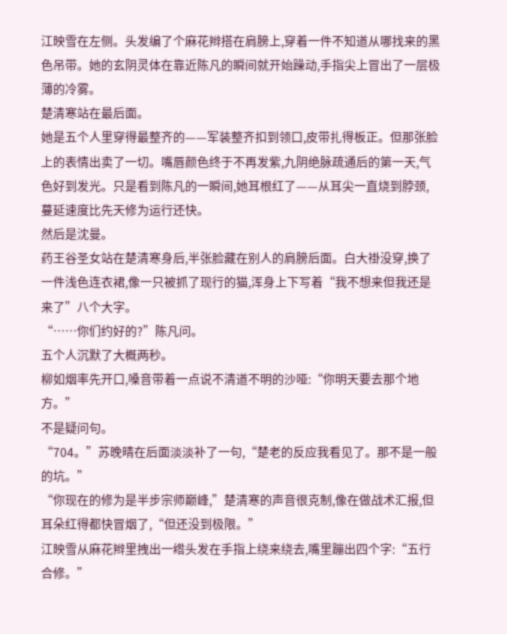江映雪在左侧。头发编了个麻花辫搭在肩膀上,穿着一件不知道从哪找来的黑色吊带。她的玄阴灵体在靠近陈凡的瞬间就开始躁动,手指尖上冒出了一层极薄的冷雾。
楚清寒站在最后面。
她是五个人里穿得最整齐的——军装整齐扣到领口,皮带扎得板正。但那张脸上的表情出卖了一切。嘴唇颜色终于不再发紫,九阴绝脉疏通后的第一天,气色好到发光。只是看到陈凡的一瞬间,她耳根红了——从耳尖一直烧到脖颈,蔓延速度比先天修为运行还快。
然后是沈曼。
药王谷圣女站在楚清寒身后,半张脸藏在别人的肩膀后面。白大褂没穿,换了一件浅色连衣裙,像一只被抓了现行的猫,浑身上下写着“我不想来但我还是来了”八个大字。
“……你们约好的?”陈凡问。
五个人沉默了大概两秒。
柳如烟率先开口,嗓音带着一点说不清道不明的沙哑:“你明天要去那个地方。”
不是疑问句。
“704。”苏晚晴在后面淡淡补了一句,“楚老的反应我看见了。那不是一般的坑。”
“你现在的修为是半步宗师巅峰,”楚清寒的声音很克制,像在做战术汇报,但耳朵红得都快冒烟了,“但还没到极限。”
江映雪从麻花辫里拽出一绺头发在手指上绕来绕去,嘴里蹦出四个字:“五行合修。”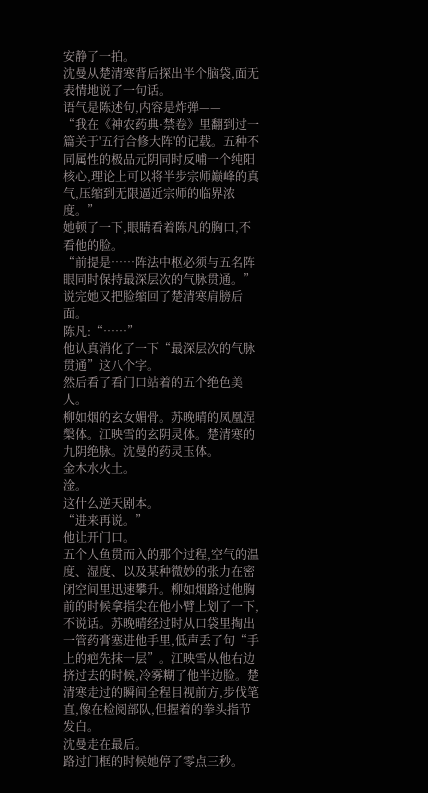安静了一拍。
沈曼从楚清寒背后探出半个脑袋,面无表情地说了一句话。
语气是陈述句,内容是炸弹——
“我在《神农药典·禁卷》里翻到过一篇关于'五行合修大阵'的记载。五种不同属性的极品元阴同时反哺一个纯阳核心,理论上可以将半步宗师巅峰的真气,压缩到无限逼近宗师的临界浓度。”
她顿了一下,眼睛看着陈凡的胸口,不看他的脸。
“前提是……阵法中枢必须与五名阵眼同时保持最深层次的气脉贯通。”
说完她又把脸缩回了楚清寒肩膀后面。
陈凡:“……”
他认真消化了一下“最深层次的气脉贯通”这八个字。
然后看了看门口站着的五个绝色美人。
柳如烟的玄女媚骨。苏晚晴的凤凰涅槃体。江映雪的玄阴灵体。楚清寒的九阴绝脉。沈曼的药灵玉体。
金木水火土。
淦。
这什么逆天剧本。
“进来再说。”
他让开门口。
五个人鱼贯而入的那个过程,空气的温度、湿度、以及某种微妙的张力在密闭空间里迅速攀升。柳如烟路过他胸前的时候拿指尖在他小臂上划了一下,不说话。苏晚晴经过时从口袋里掏出一管药膏塞进他手里,低声丢了句“手上的疤先抹一层”。江映雪从他右边挤过去的时候,冷雾糊了他半边脸。楚清寒走过的瞬间全程目视前方,步伐笔直,像在检阅部队,但握着的拳头指节发白。
沈曼走在最后。
路过门框的时候她停了零点三秒。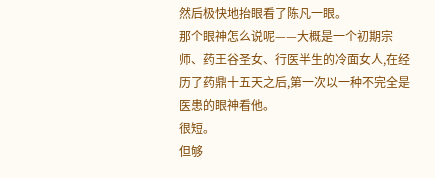然后极快地抬眼看了陈凡一眼。
那个眼神怎么说呢——大概是一个初期宗师、药王谷圣女、行医半生的冷面女人,在经历了药鼎十五天之后,第一次以一种不完全是医患的眼神看他。
很短。
但够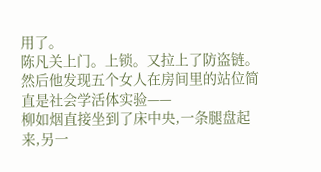用了。
陈凡关上门。上锁。又拉上了防盗链。
然后他发现五个女人在房间里的站位简直是社会学活体实验——
柳如烟直接坐到了床中央,一条腿盘起来,另一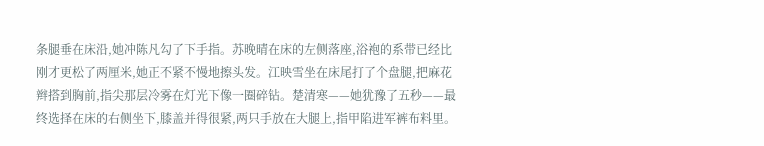条腿垂在床沿,她冲陈凡勾了下手指。苏晚晴在床的左侧落座,浴袍的系带已经比刚才更松了两厘米,她正不紧不慢地擦头发。江映雪坐在床尾打了个盘腿,把麻花辫搭到胸前,指尖那层冷雾在灯光下像一圈碎钻。楚清寒——她犹豫了五秒——最终选择在床的右侧坐下,膝盖并得很紧,两只手放在大腿上,指甲陷进军裤布料里。